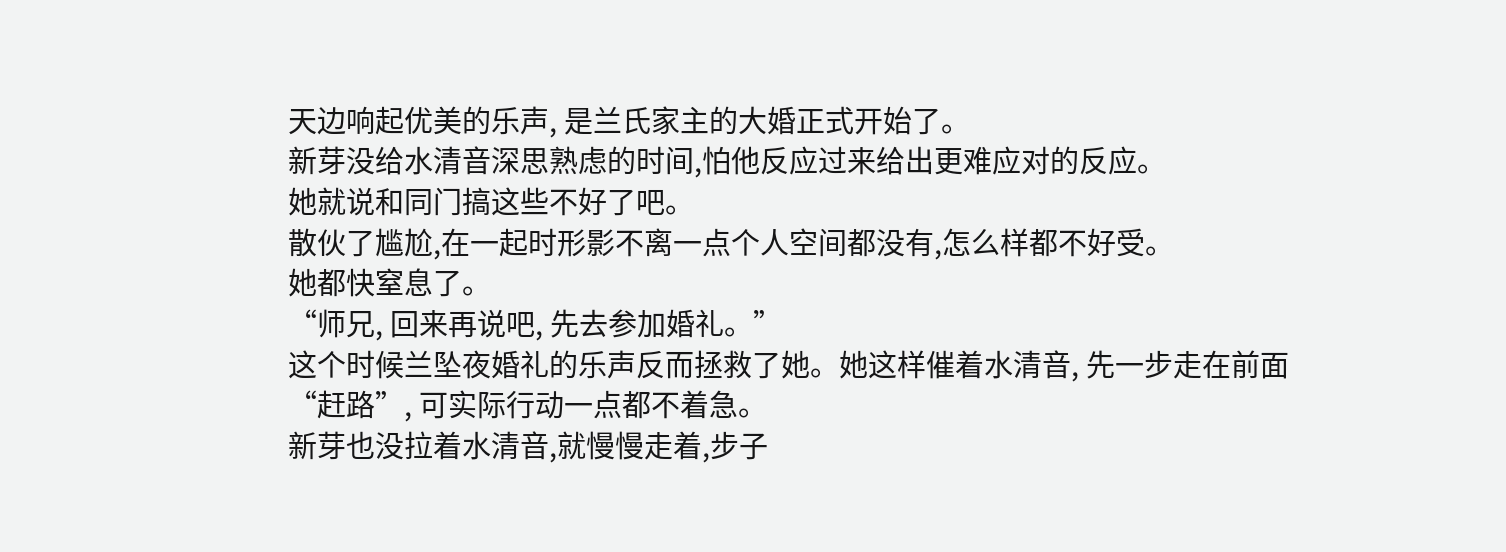天边响起优美的乐声, 是兰氏家主的大婚正式开始了。
新芽没给水清音深思熟虑的时间,怕他反应过来给出更难应对的反应。
她就说和同门搞这些不好了吧。
散伙了尴尬,在一起时形影不离一点个人空间都没有,怎么样都不好受。
她都快窒息了。
“师兄, 回来再说吧, 先去参加婚礼。”
这个时候兰坠夜婚礼的乐声反而拯救了她。她这样催着水清音, 先一步走在前面“赶路”, 可实际行动一点都不着急。
新芽也没拉着水清音,就慢慢走着,步子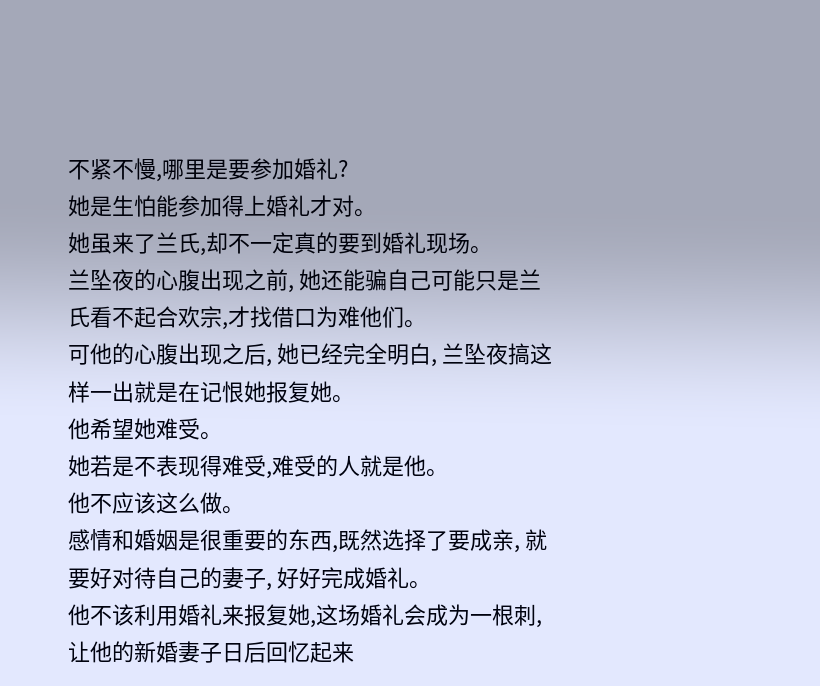不紧不慢,哪里是要参加婚礼?
她是生怕能参加得上婚礼才对。
她虽来了兰氏,却不一定真的要到婚礼现场。
兰坠夜的心腹出现之前, 她还能骗自己可能只是兰氏看不起合欢宗,才找借口为难他们。
可他的心腹出现之后, 她已经完全明白, 兰坠夜搞这样一出就是在记恨她报复她。
他希望她难受。
她若是不表现得难受,难受的人就是他。
他不应该这么做。
感情和婚姻是很重要的东西,既然选择了要成亲, 就要好对待自己的妻子, 好好完成婚礼。
他不该利用婚礼来报复她,这场婚礼会成为一根刺,让他的新婚妻子日后回忆起来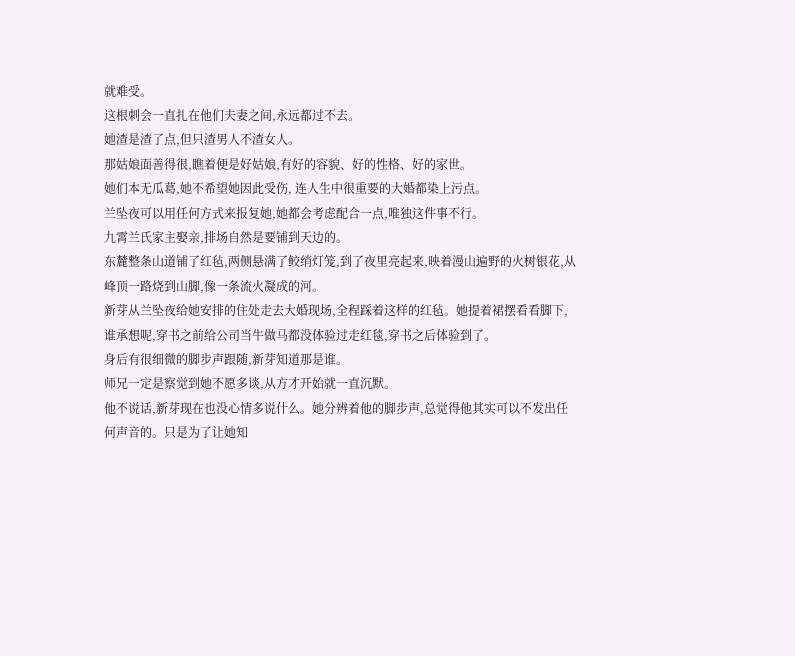就难受。
这根刺会一直扎在他们夫妻之间,永远都过不去。
她渣是渣了点,但只渣男人不渣女人。
那姑娘面善得很,瞧着便是好姑娘,有好的容貌、好的性格、好的家世。
她们本无瓜葛,她不希望她因此受伤, 连人生中很重要的大婚都染上污点。
兰坠夜可以用任何方式来报复她,她都会考虑配合一点,唯独这件事不行。
九霄兰氏家主娶亲,排场自然是要铺到天边的。
东麓整条山道铺了红毡,两侧悬满了鲛绡灯笼,到了夜里亮起来,映着漫山遍野的火树银花,从峰顶一路烧到山脚,像一条流火凝成的河。
新芽从兰坠夜给她安排的住处走去大婚现场,全程踩着这样的红毡。她提着裙摆看看脚下,谁承想呢,穿书之前给公司当牛做马都没体验过走红毯,穿书之后体验到了。
身后有很细微的脚步声跟随,新芽知道那是谁。
师兄一定是察觉到她不愿多谈,从方才开始就一直沉默。
他不说话,新芽现在也没心情多说什么。她分辨着他的脚步声,总觉得他其实可以不发出任何声音的。只是为了让她知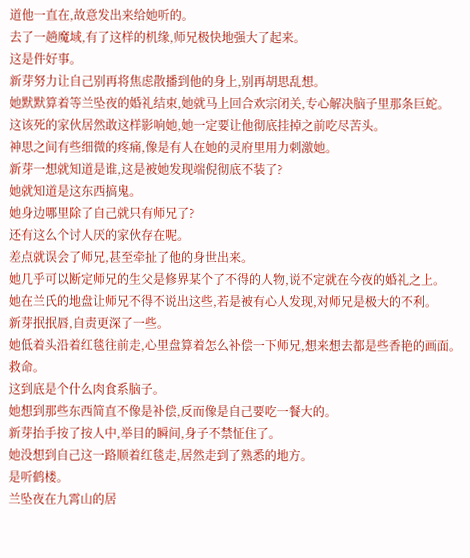道他一直在,故意发出来给她听的。
去了一趟魔域,有了这样的机缘,师兄极快地强大了起来。
这是件好事。
新芽努力让自己别再将焦虑散播到他的身上,别再胡思乱想。
她默默算着等兰坠夜的婚礼结束,她就马上回合欢宗闭关,专心解决脑子里那条巨蛇。
这该死的家伙居然敢这样影响她,她一定要让他彻底挂掉之前吃尽苦头。
神思之间有些细微的疼痛,像是有人在她的灵府里用力刺激她。
新芽一想就知道是谁,这是被她发现端倪彻底不装了?
她就知道是这东西搞鬼。
她身边哪里除了自己就只有师兄了?
还有这么个讨人厌的家伙存在呢。
差点就误会了师兄,甚至牵扯了他的身世出来。
她几乎可以断定师兄的生父是修界某个了不得的人物,说不定就在今夜的婚礼之上。
她在兰氏的地盘让师兄不得不说出这些,若是被有心人发现,对师兄是极大的不利。
新芽抿抿唇,自责更深了一些。
她低着头沿着红毯往前走,心里盘算着怎么补偿一下师兄,想来想去都是些香艳的画面。
救命。
这到底是个什么肉食系脑子。
她想到那些东西简直不像是补偿,反而像是自己要吃一餐大的。
新芽抬手按了按人中,举目的瞬间,身子不禁怔住了。
她没想到自己这一路顺着红毯走,居然走到了熟悉的地方。
是听鹤楼。
兰坠夜在九霄山的居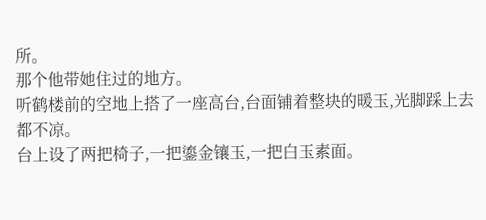所。
那个他带她住过的地方。
听鹤楼前的空地上搭了一座高台,台面铺着整块的暖玉,光脚踩上去都不凉。
台上设了两把椅子,一把鎏金镶玉,一把白玉素面。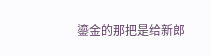鎏金的那把是给新郎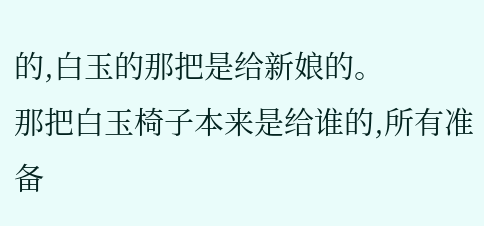的,白玉的那把是给新娘的。
那把白玉椅子本来是给谁的,所有准备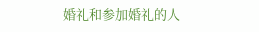婚礼和参加婚礼的人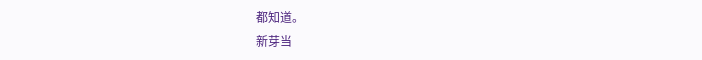都知道。
新芽当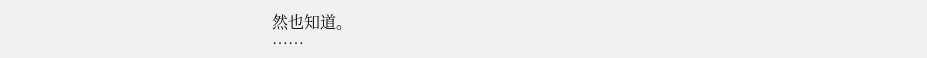然也知道。
……